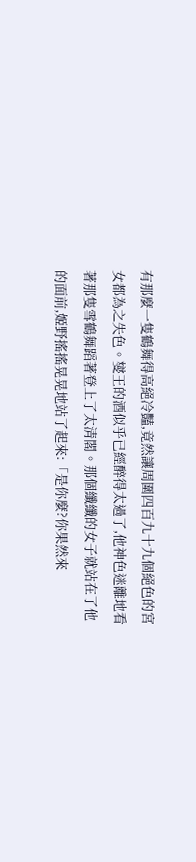有那麼一隻鶴舞得高絕冷豔,竟然讓周圍四百九十九個絕色的宮女都為之失色。燮王的酒似乎已經醉得太過了,他神色迷離地看著那隻雪鶴舞蹈著登上了太清閣。那個纖纖的女子就站在了他的面前,姬野搖搖晃晃地站了起來:「是你麼?你果然來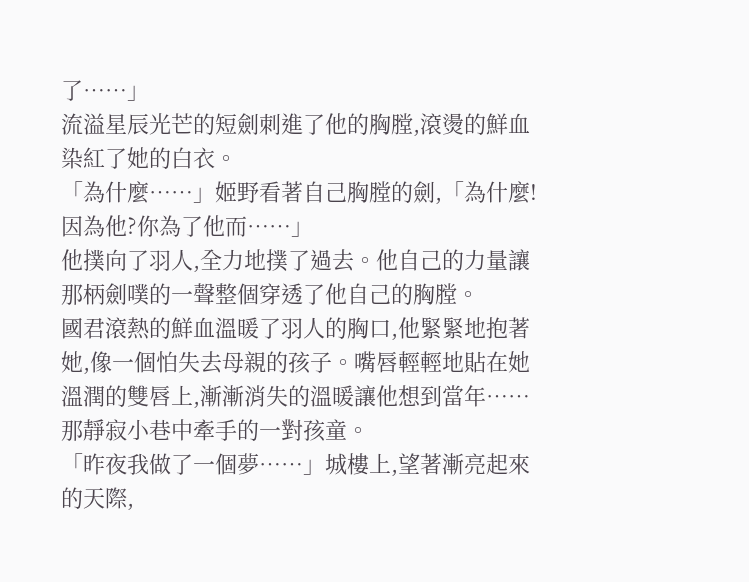了……」
流溢星辰光芒的短劍刺進了他的胸膛,滾燙的鮮血染紅了她的白衣。
「為什麼……」姬野看著自己胸膛的劍,「為什麼!因為他?你為了他而……」
他撲向了羽人,全力地撲了過去。他自己的力量讓那柄劍噗的一聲整個穿透了他自己的胸膛。
國君滾熱的鮮血溫暖了羽人的胸口,他緊緊地抱著她,像一個怕失去母親的孩子。嘴唇輕輕地貼在她溫潤的雙唇上,漸漸消失的溫暖讓他想到當年……那靜寂小巷中牽手的一對孩童。
「昨夜我做了一個夢……」城樓上,望著漸亮起來的天際,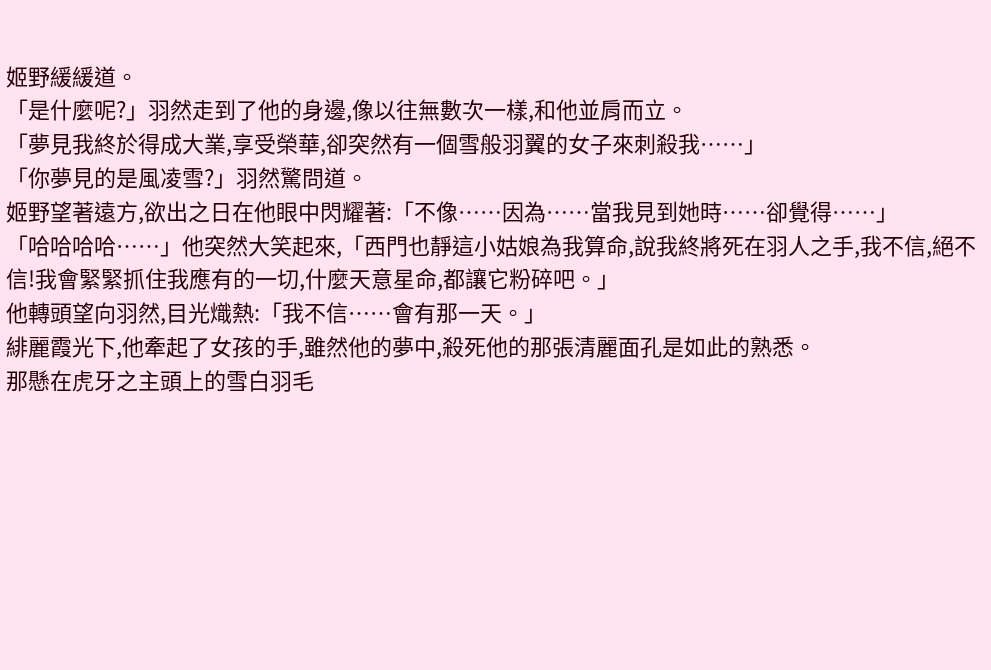姬野緩緩道。
「是什麼呢?」羽然走到了他的身邊,像以往無數次一樣,和他並肩而立。
「夢見我終於得成大業,享受榮華,卻突然有一個雪般羽翼的女子來刺殺我……」
「你夢見的是風凌雪?」羽然驚問道。
姬野望著遠方,欲出之日在他眼中閃耀著:「不像……因為……當我見到她時……卻覺得……」
「哈哈哈哈……」他突然大笑起來,「西門也靜這小姑娘為我算命,說我終將死在羽人之手,我不信,絕不信!我會緊緊抓住我應有的一切,什麼天意星命,都讓它粉碎吧。」
他轉頭望向羽然,目光熾熱:「我不信……會有那一天。」
緋麗霞光下,他牽起了女孩的手,雖然他的夢中,殺死他的那張清麗面孔是如此的熟悉。
那懸在虎牙之主頭上的雪白羽毛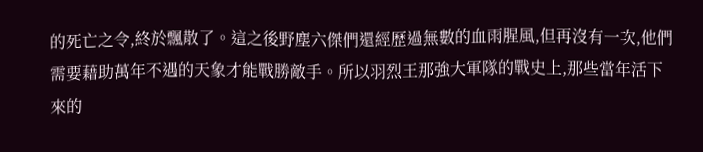的死亡之令,終於飄散了。這之後野塵六傑們還經歷過無數的血雨腥風,但再沒有一次,他們需要藉助萬年不遇的天象才能戰勝敵手。所以羽烈王那強大軍隊的戰史上,那些當年活下來的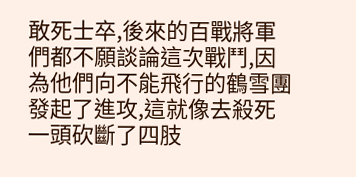敢死士卒,後來的百戰將軍們都不願談論這次戰鬥,因為他們向不能飛行的鶴雪團發起了進攻,這就像去殺死一頭砍斷了四肢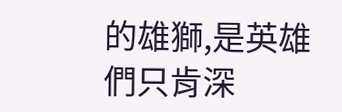的雄獅,是英雄們只肯深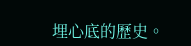埋心底的歷史。